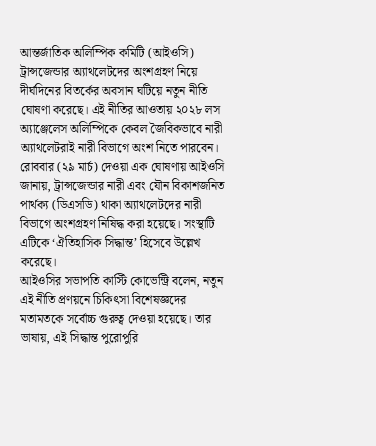আন্তর্জাতিক অলিম্পিক কমিটি (আইওসি) ট্রান্সজেন্ডার অ্যাথলেটদের অংশগ্রহণ নিয়ে দীর্ঘদিনের বিতর্কের অবসান ঘটিয়ে নতুন নীতি ঘোষণা করেছে। এই নীতির আওতায় ২০২৮ লস অ্যাঞ্জেলেস অলিম্পিকে কেবল জৈবিকভাবে নারী অ্যাথলেটরাই নারী বিভাগে অংশ নিতে পারবেন।
রোববার (২৯ মার্চ) দেওয়া এক ঘোষণায় আইওসি জানায়, ট্রান্সজেন্ডার নারী এবং যৌন বিকাশজনিত পার্থক্য (ডিএসডি) থাকা অ্যাথলেটদের নারী বিভাগে অংশগ্রহণ নিষিদ্ধ করা হয়েছে। সংস্থাটি এটিকে ‘ঐতিহাসিক সিদ্ধান্ত’ হিসেবে উল্লেখ করেছে।
আইওসির সভাপতি কার্স্টি কোভেন্ট্রি বলেন, নতুন এই নীতি প্রণয়নে চিকিৎসা বিশেষজ্ঞদের মতামতকে সর্বোচ্চ গুরুত্ব দেওয়া হয়েছে। তার ভাষায়, এই সিদ্ধান্ত পুরোপুরি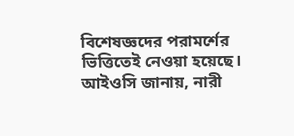বিশেষজ্ঞদের পরামর্শের ভিত্তিতেই নেওয়া হয়েছে।
আইওসি জানায়, নারী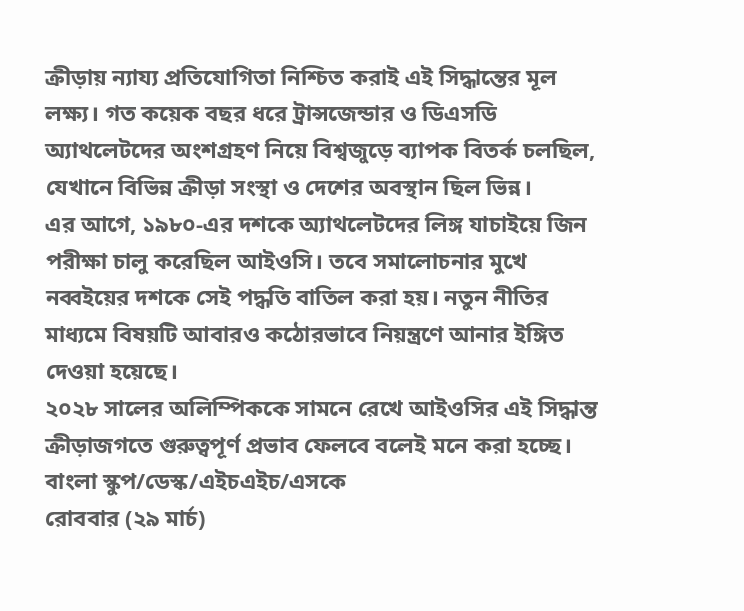ক্রীড়ায় ন্যায্য প্রতিযোগিতা নিশ্চিত করাই এই সিদ্ধান্তের মূল লক্ষ্য। গত কয়েক বছর ধরে ট্রান্সজেন্ডার ও ডিএসডি অ্যাথলেটদের অংশগ্রহণ নিয়ে বিশ্বজুড়ে ব্যাপক বিতর্ক চলছিল, যেখানে বিভিন্ন ক্রীড়া সংস্থা ও দেশের অবস্থান ছিল ভিন্ন।
এর আগে, ১৯৮০-এর দশকে অ্যাথলেটদের লিঙ্গ যাচাইয়ে জিন পরীক্ষা চালু করেছিল আইওসি। তবে সমালোচনার মুখে নব্বইয়ের দশকে সেই পদ্ধতি বাতিল করা হয়। নতুন নীতির মাধ্যমে বিষয়টি আবারও কঠোরভাবে নিয়ন্ত্রণে আনার ইঙ্গিত দেওয়া হয়েছে।
২০২৮ সালের অলিম্পিককে সামনে রেখে আইওসির এই সিদ্ধান্ত ক্রীড়াজগতে গুরুত্বপূর্ণ প্রভাব ফেলবে বলেই মনে করা হচ্ছে।
বাংলা স্কুপ/ডেস্ক/এইচএইচ/এসকে
রোববার (২৯ মার্চ)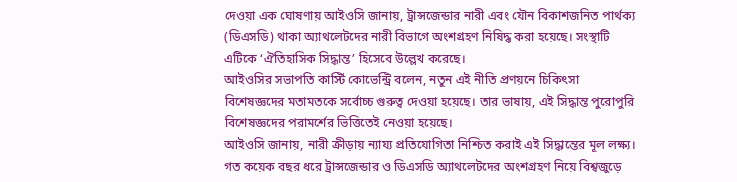দেওয়া এক ঘোষণায় আইওসি জানায়, ট্রান্সজেন্ডার নারী এবং যৌন বিকাশজনিত পার্থক্য (ডিএসডি) থাকা অ্যাথলেটদের নারী বিভাগে অংশগ্রহণ নিষিদ্ধ করা হয়েছে। সংস্থাটি এটিকে ‘ঐতিহাসিক সিদ্ধান্ত’ হিসেবে উল্লেখ করেছে।
আইওসির সভাপতি কার্স্টি কোভেন্ট্রি বলেন, নতুন এই নীতি প্রণয়নে চিকিৎসা বিশেষজ্ঞদের মতামতকে সর্বোচ্চ গুরুত্ব দেওয়া হয়েছে। তার ভাষায়, এই সিদ্ধান্ত পুরোপুরি বিশেষজ্ঞদের পরামর্শের ভিত্তিতেই নেওয়া হয়েছে।
আইওসি জানায়, নারী ক্রীড়ায় ন্যায্য প্রতিযোগিতা নিশ্চিত করাই এই সিদ্ধান্তের মূল লক্ষ্য। গত কয়েক বছর ধরে ট্রান্সজেন্ডার ও ডিএসডি অ্যাথলেটদের অংশগ্রহণ নিয়ে বিশ্বজুড়ে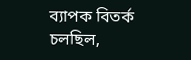ব্যাপক বিতর্ক চলছিল,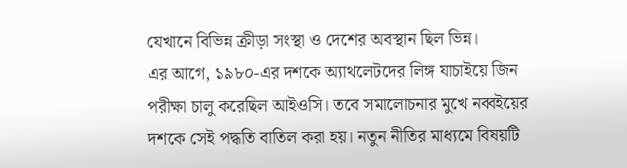যেখানে বিভিন্ন ক্রীড়া সংস্থা ও দেশের অবস্থান ছিল ভিন্ন।
এর আগে, ১৯৮০-এর দশকে অ্যাথলেটদের লিঙ্গ যাচাইয়ে জিন পরীক্ষা চালু করেছিল আইওসি। তবে সমালোচনার মুখে নব্বইয়ের দশকে সেই পদ্ধতি বাতিল করা হয়। নতুন নীতির মাধ্যমে বিষয়টি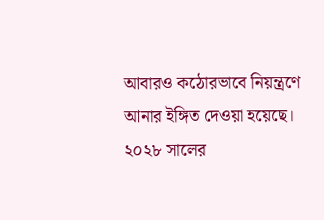আবারও কঠোরভাবে নিয়ন্ত্রণে আনার ইঙ্গিত দেওয়া হয়েছে।
২০২৮ সালের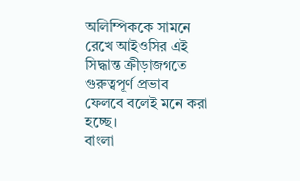অলিম্পিককে সামনে রেখে আইওসির এই সিদ্ধান্ত ক্রীড়াজগতে গুরুত্বপূর্ণ প্রভাব ফেলবে বলেই মনে করা হচ্ছে।
বাংলা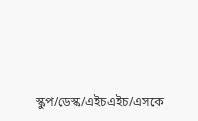স্কুপ/ডেস্ক/এইচএইচ/এসকে